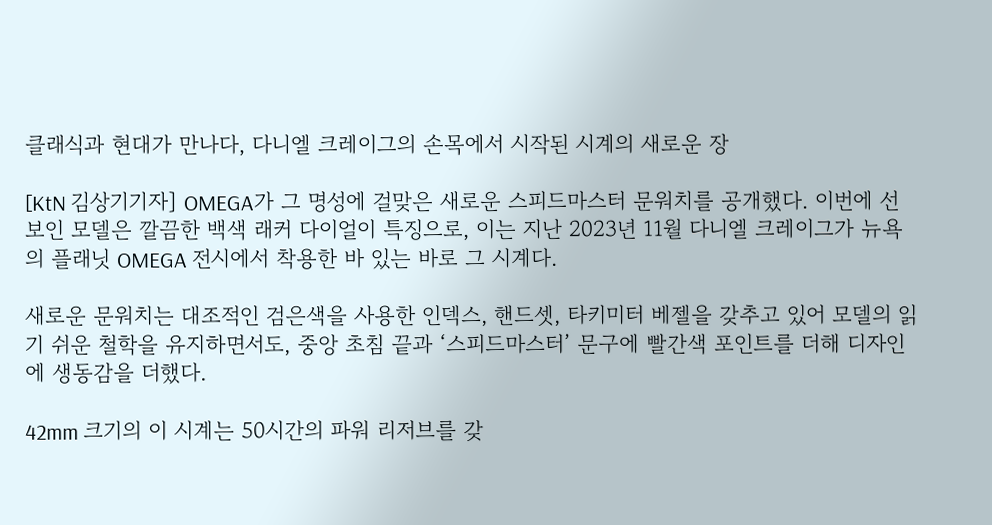클래식과 현대가 만나다, 다니엘 크레이그의 손목에서 시작된 시계의 새로운 장

[KtN 김상기기자] OMEGA가 그 명성에 걸맞은 새로운 스피드마스터 문워치를 공개했다. 이번에 선보인 모델은 깔끔한 백색 래커 다이얼이 특징으로, 이는 지난 2023년 11월 다니엘 크레이그가 뉴욕의 플래닛 OMEGA 전시에서 착용한 바 있는 바로 그 시계다.

새로운 문워치는 대조적인 검은색을 사용한 인덱스, 핸드셋, 타키미터 베젤을 갖추고 있어 모델의 읽기 쉬운 철학을 유지하면서도, 중앙 초침 끝과 ‘스피드마스터’ 문구에 빨간색 포인트를 더해 디자인에 생동감을 더했다.

42mm 크기의 이 시계는 50시간의 파워 리저브를 갖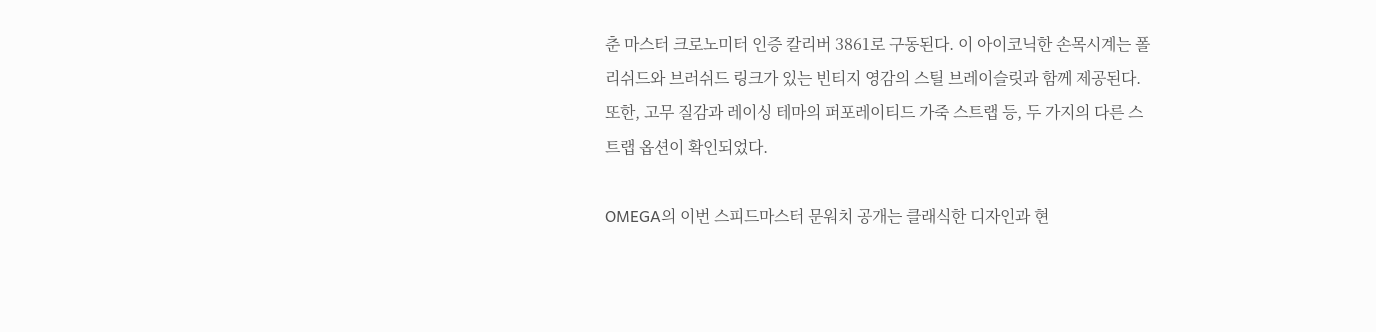춘 마스터 크로노미터 인증 칼리버 3861로 구동된다. 이 아이코닉한 손목시계는 폴리쉬드와 브러쉬드 링크가 있는 빈티지 영감의 스틸 브레이슬릿과 함께 제공된다. 또한, 고무 질감과 레이싱 테마의 퍼포레이티드 가죽 스트랩 등, 두 가지의 다른 스트랩 옵션이 확인되었다.

OMEGA의 이번 스피드마스터 문워치 공개는 클래식한 디자인과 현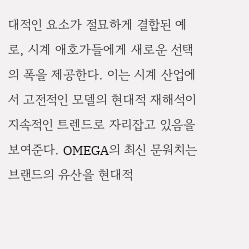대적인 요소가 절묘하게 결합된 예로, 시계 애호가들에게 새로운 선택의 폭을 제공한다. 이는 시계 산업에서 고전적인 모델의 현대적 재해석이 지속적인 트렌드로 자리잡고 있음을 보여준다. OMEGA의 최신 문워치는 브랜드의 유산을 현대적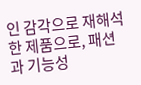인 감각으로 재해석한 제품으로, 패션과 기능성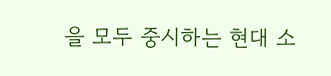을 모두 중시하는 현대 소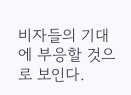비자들의 기대에 부응할 것으로 보인다.